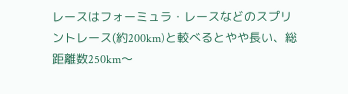レースはフォーミュラ・レースなどのスプリントレース(約200km)と較べるとやや長い、総距離数250km〜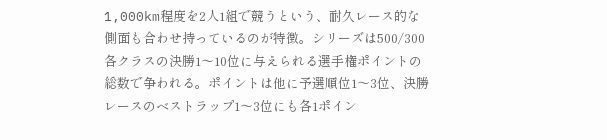1,000km程度を2人1組で競うという、耐久レース的な側面も合わせ持っているのが特徴。シリーズは500/300各クラスの決勝1〜10位に与えられる選手権ポイントの総数で争われる。ポイントは他に予選順位1〜3位、決勝レースのベストラップ1〜3位にも各1ポイン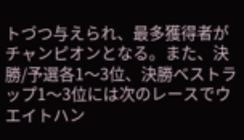トづつ与えられ、最多獲得者がチャンピオンとなる。また、決勝/予選各1〜3位、決勝ベストラップ1〜3位には次のレースでウエイトハン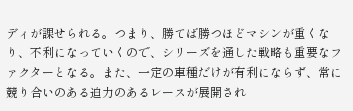ディが課せられる。つまり、勝てば勝つほどマシンが重くなり、不利になっていくので、シリーズを通した戦略も重要なファクターとなる。また、一定の車種だけが有利にならず、常に競り合いのある迫力のあるレースが展開され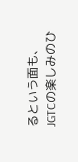るという面も、JGTCの楽しみのひ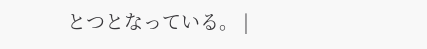とつとなっている。 |